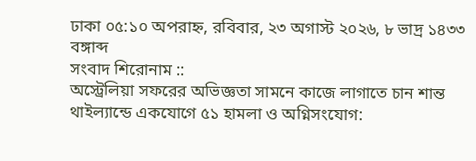ঢাকা ০৫:১০ অপরাহ্ন, রবিবার, ২৩ অগাস্ট ২০২৬, ৮ ভাদ্র ১৪৩৩ বঙ্গাব্দ
সংবাদ শিরোনাম ::
অস্ট্রেলিয়া সফরের অভিজ্ঞতা সামনে কাজে লাগাতে চান শান্ত থাইল্যান্ডে একযোগে ৫১ হামলা ও অগ্নিসংযোগ: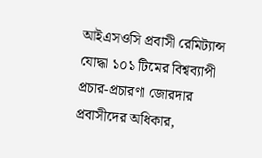আইএসওসি প্রবাসী রেমিট্যান্স যোদ্ধা ১০১ টিমের বিশ্বব্যাপী প্রচার-প্রচারণা জোরদার প্রবাসীদের অধিকার,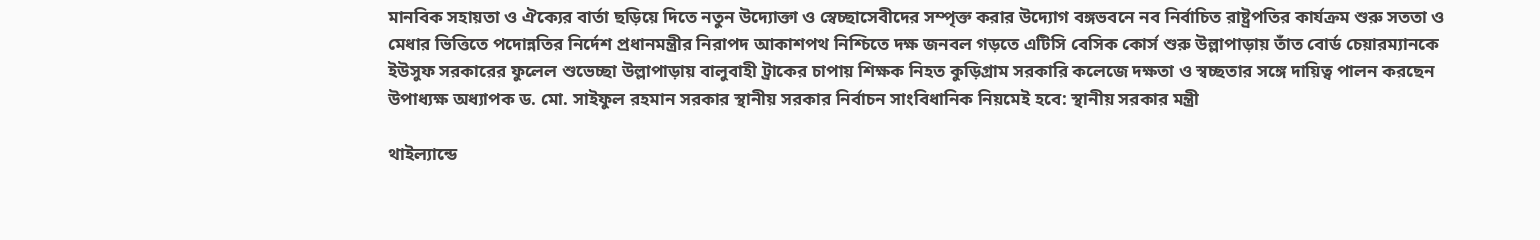মানবিক সহায়তা ও ঐক্যের বার্তা ছড়িয়ে দিতে নতুন উদ্যোক্তা ও স্বেচ্ছাসেবীদের সম্পৃক্ত করার উদ্যোগ বঙ্গভবনে নব নির্বাচিত রাষ্ট্রপতির কার্যক্রম শুরু সততা ও মেধার ভিত্তিতে পদোন্নতির নির্দেশ প্রধানমন্ত্রীর নিরাপদ আকাশপথ নিশ্চিতে দক্ষ জনবল গড়তে এটিসি বেসিক কোর্স শুরু উল্লাপাড়ায় তাঁত বোর্ড চেয়ারম্যানকে ইউসুফ সরকারের ফুলেল শুভেচ্ছা উল্লাপাড়ায় বালুবাহী ট্রাকের চাপায় শিক্ষক নিহত কুড়িগ্রাম সরকারি কলেজে দক্ষতা ও স্বচ্ছতার সঙ্গে দায়িত্ব পালন করছেন উপাধ্যক্ষ অধ্যাপক ড. মো. সাইফুল রহমান সরকার স্থানীয় সরকার নির্বাচন সাংবিধানিক নিয়মেই হবে: স্থানীয় সরকার মন্ত্রী

থাইল্যান্ডে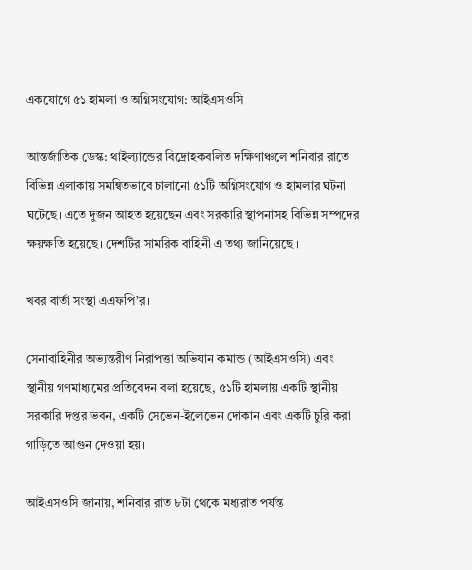একযোগে ৫১ হামলা ও অগ্নিসংযোগ: আইএসওসি

আন্তর্জাতিক ডেস্ক: থাইল্যান্ডের বিদ্রোহকবলিত দক্ষিণাঞ্চলে শনিবার রাতে বিভিন্ন এলাকায় সমন্বিতভাবে চালানো ৫১টি অগ্নিসংযোগ ও হামলার ঘটনা ঘটেছে। এতে দুজন আহত হয়েছেন এবং সরকারি স্থাপনাসহ বিভিন্ন সম্পদের ক্ষয়ক্ষতি হয়েছে। দেশটির সামরিক বাহিনী এ তথ্য জানিয়েছে ।

খবর বার্তা সংস্থা এএফপি’র।

সেনাবাহিনীর অভ্যন্তরীণ নিরাপত্তা অভিযান কমান্ড (আইএসওসি) এবং স্থানীয় গণমাধ্যমের প্রতিবেদন বলা হয়েছে, ৫১টি হামলায় একটি স্থানীয় সরকারি দপ্তর ভবন, একটি সেভেন-ইলেভেন দোকান এবং একটি চুরি করা গাড়িতে আগুন দেওয়া হয়।

আইএসওসি জানায়, শনিবার রাত ৮টা থেকে মধ্যরাত পর্যন্ত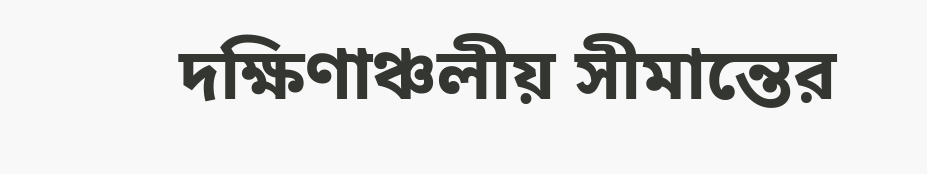দক্ষিণাঞ্চলীয় সীমান্তের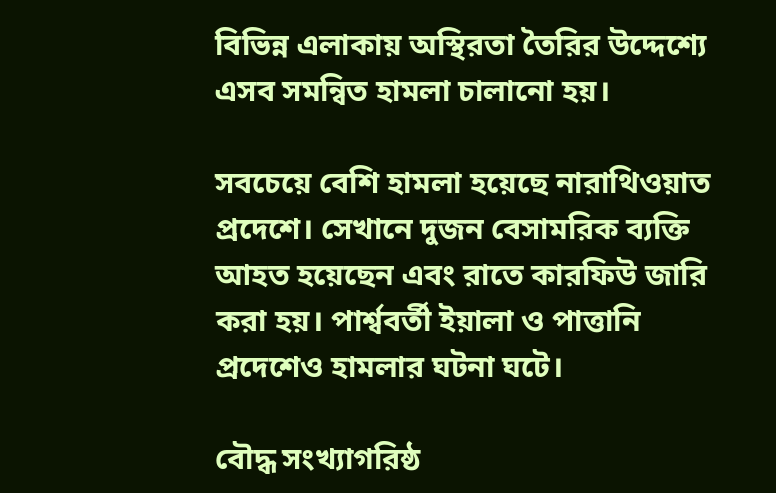বিভিন্ন এলাকায় অস্থিরতা তৈরির উদ্দেশ্যে এসব সমন্বিত হামলা চালানো হয়।

সবচেয়ে বেশি হামলা হয়েছে নারাথিওয়াত প্রদেশে। সেখানে দুজন বেসামরিক ব্যক্তি আহত হয়েছেন এবং রাতে কারফিউ জারি করা হয়। পার্শ্ববর্তী ইয়ালা ও পাত্তানি প্রদেশেও হামলার ঘটনা ঘটে।

বৌদ্ধ সংখ্যাগরিষ্ঠ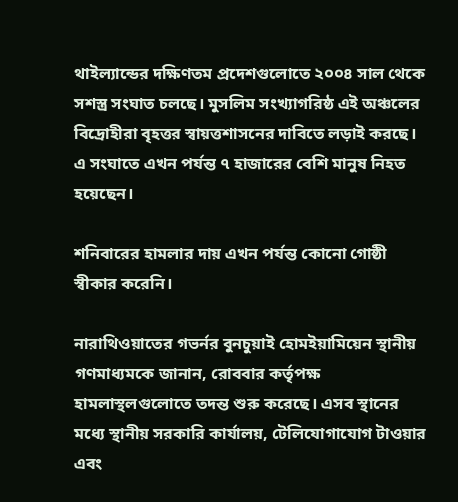থাইল্যান্ডের দক্ষিণতম প্রদেশগুলোতে ২০০৪ সাল থেকে সশস্ত্র সংঘাত চলছে। মুসলিম সংখ্যাগরিষ্ঠ এই অঞ্চলের বিদ্রোহীরা বৃহত্তর স্বায়ত্তশাসনের দাবিতে লড়াই করছে। এ সংঘাতে এখন পর্যন্ত ৭ হাজারের বেশি মানুষ নিহত হয়েছেন।

শনিবারের হামলার দায় এখন পর্যন্ত কোনো গোষ্ঠী স্বীকার করেনি।

নারাথিওয়াতের গভর্নর বুনচুয়াই হোমইয়ামিয়েন স্থানীয় গণমাধ্যমকে জানান, রোববার কর্তৃপক্ষ হামলাস্থলগুলোতে তদন্ত শুরু করেছে। এসব স্থানের মধ্যে স্থানীয় সরকারি কার্যালয়, টেলিযোগাযোগ টাওয়ার এবং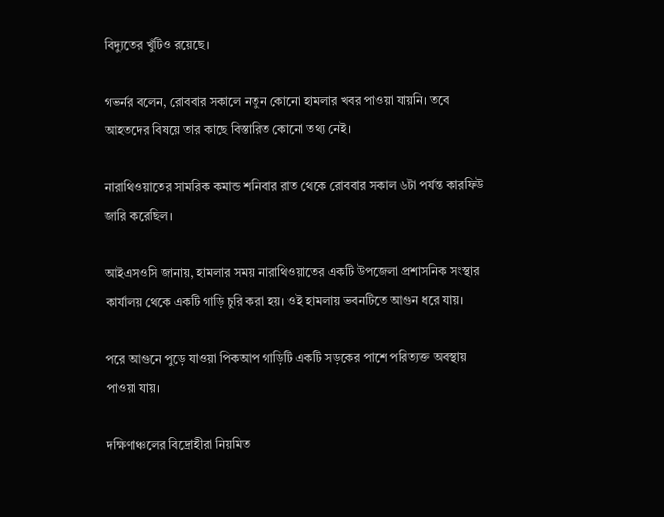বিদ্যুতের খুঁটিও রয়েছে।

গভর্নর বলেন, রোববার সকালে নতুন কোনো হামলার খবর পাওয়া যায়নি। তবে আহতদের বিষয়ে তার কাছে বিস্তারিত কোনো তথ্য নেই।

নারাথিওয়াতের সামরিক কমান্ড শনিবার রাত থেকে রোববার সকাল ৬টা পর্যন্ত কারফিউ জারি করেছিল।

আইএসওসি জানায়, হামলার সময় নারাথিওয়াতের একটি উপজেলা প্রশাসনিক সংস্থার কার্যালয় থেকে একটি গাড়ি চুরি করা হয়। ওই হামলায় ভবনটিতে আগুন ধরে যায়।

পরে আগুনে পুড়ে যাওয়া পিকআপ গাড়িটি একটি সড়কের পাশে পরিত্যক্ত অবস্থায় পাওয়া যায়।

দক্ষিণাঞ্চলের বিদ্রোহীরা নিয়মিত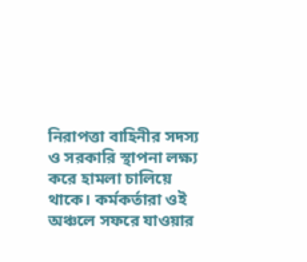নিরাপত্তা বাহিনীর সদস্য ও সরকারি স্থাপনা লক্ষ্য করে হামলা চালিয়ে থাকে। কর্মকর্তারা ওই অঞ্চলে সফরে যাওয়ার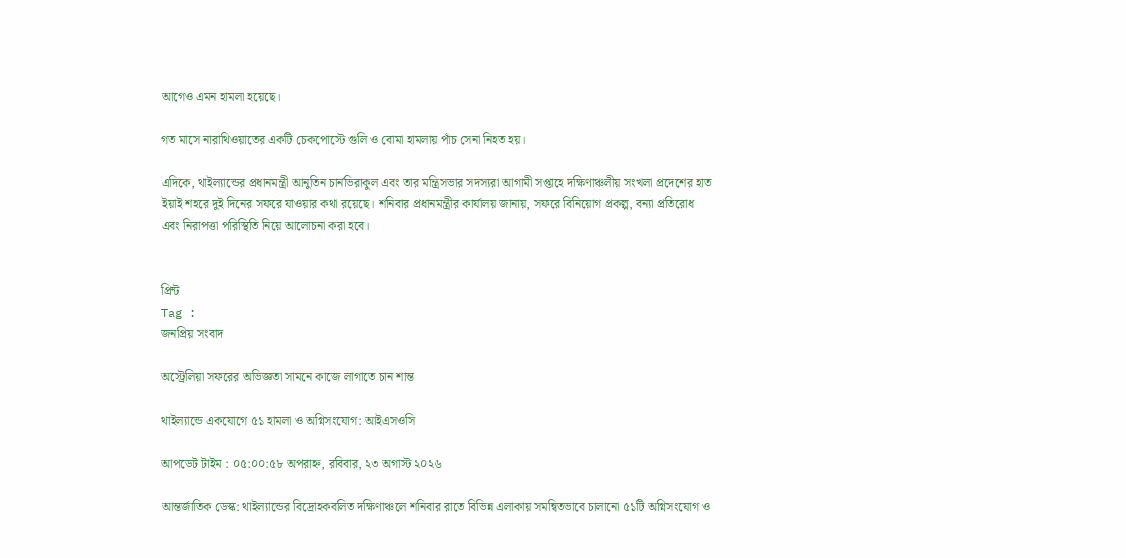আগেও এমন হামলা হয়েছে।

গত মাসে নারাথিওয়াতের একটি চেকপোস্টে গুলি ও বোমা হামলায় পাঁচ সেনা নিহত হয়।

এদিকে, থাইল্যান্ডের প্রধানমন্ত্রী আনুতিন চার্নভিরাকুল এবং তার মন্ত্রিসভার সদস্যরা আগামী সপ্তাহে দক্ষিণাঞ্চলীয় সংখলা প্রদেশের হাত ইয়াই শহরে দুই দিনের সফরে যাওয়ার কথা রয়েছে। শনিবার প্রধানমন্ত্রীর কার্যালয় জানায়, সফরে বিনিয়োগ প্রকল্প, বন্যা প্রতিরোধ এবং নিরাপত্তা পরিস্থিতি নিয়ে আলোচনা করা হবে।


প্রিন্ট
Tag :
জনপ্রিয় সংবাদ

অস্ট্রেলিয়া সফরের অভিজ্ঞতা সামনে কাজে লাগাতে চান শান্ত

থাইল্যান্ডে একযোগে ৫১ হামলা ও অগ্নিসংযোগ: আইএসওসি

আপডেট টাইম : ০৫:০০:৫৮ অপরাহ্ন, রবিবার, ২৩ অগাস্ট ২০২৬

আন্তর্জাতিক ডেস্ক: থাইল্যান্ডের বিদ্রোহকবলিত দক্ষিণাঞ্চলে শনিবার রাতে বিভিন্ন এলাকায় সমন্বিতভাবে চালানো ৫১টি অগ্নিসংযোগ ও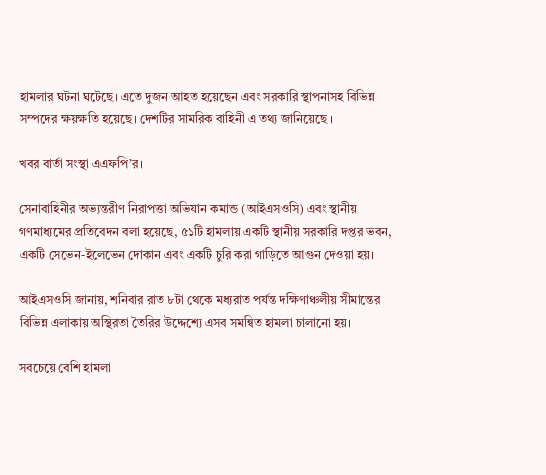হামলার ঘটনা ঘটেছে। এতে দুজন আহত হয়েছেন এবং সরকারি স্থাপনাসহ বিভিন্ন সম্পদের ক্ষয়ক্ষতি হয়েছে। দেশটির সামরিক বাহিনী এ তথ্য জানিয়েছে ।

খবর বার্তা সংস্থা এএফপি’র।

সেনাবাহিনীর অভ্যন্তরীণ নিরাপত্তা অভিযান কমান্ড (আইএসওসি) এবং স্থানীয় গণমাধ্যমের প্রতিবেদন বলা হয়েছে, ৫১টি হামলায় একটি স্থানীয় সরকারি দপ্তর ভবন, একটি সেভেন-ইলেভেন দোকান এবং একটি চুরি করা গাড়িতে আগুন দেওয়া হয়।

আইএসওসি জানায়, শনিবার রাত ৮টা থেকে মধ্যরাত পর্যন্ত দক্ষিণাঞ্চলীয় সীমান্তের বিভিন্ন এলাকায় অস্থিরতা তৈরির উদ্দেশ্যে এসব সমন্বিত হামলা চালানো হয়।

সবচেয়ে বেশি হামলা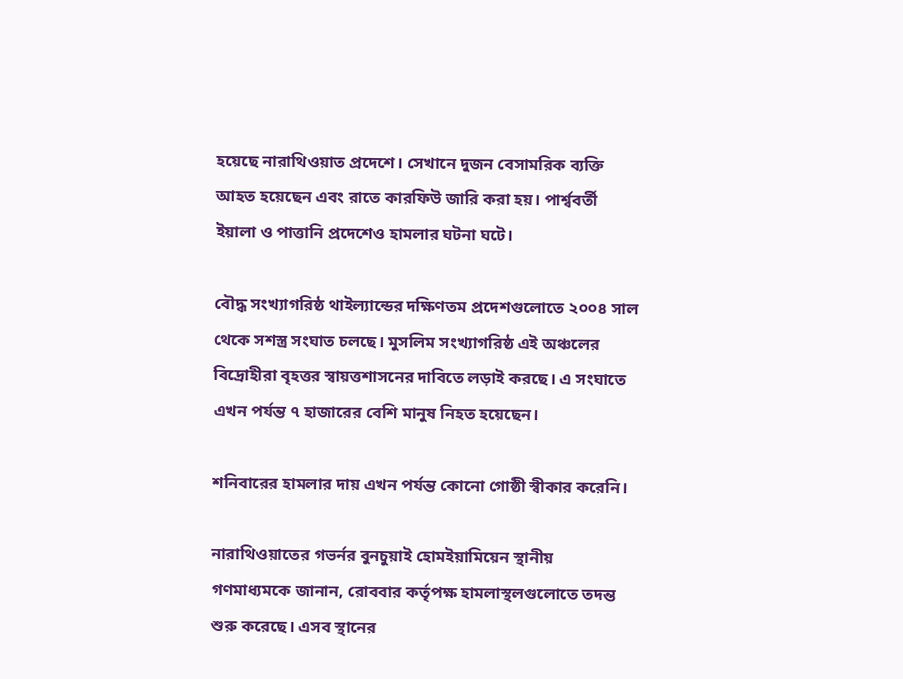হয়েছে নারাথিওয়াত প্রদেশে। সেখানে দুজন বেসামরিক ব্যক্তি আহত হয়েছেন এবং রাতে কারফিউ জারি করা হয়। পার্শ্ববর্তী ইয়ালা ও পাত্তানি প্রদেশেও হামলার ঘটনা ঘটে।

বৌদ্ধ সংখ্যাগরিষ্ঠ থাইল্যান্ডের দক্ষিণতম প্রদেশগুলোতে ২০০৪ সাল থেকে সশস্ত্র সংঘাত চলছে। মুসলিম সংখ্যাগরিষ্ঠ এই অঞ্চলের বিদ্রোহীরা বৃহত্তর স্বায়ত্তশাসনের দাবিতে লড়াই করছে। এ সংঘাতে এখন পর্যন্ত ৭ হাজারের বেশি মানুষ নিহত হয়েছেন।

শনিবারের হামলার দায় এখন পর্যন্ত কোনো গোষ্ঠী স্বীকার করেনি।

নারাথিওয়াতের গভর্নর বুনচুয়াই হোমইয়ামিয়েন স্থানীয় গণমাধ্যমকে জানান, রোববার কর্তৃপক্ষ হামলাস্থলগুলোতে তদন্ত শুরু করেছে। এসব স্থানের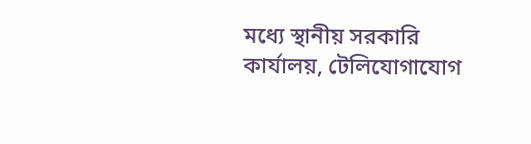মধ্যে স্থানীয় সরকারি কার্যালয়, টেলিযোগাযোগ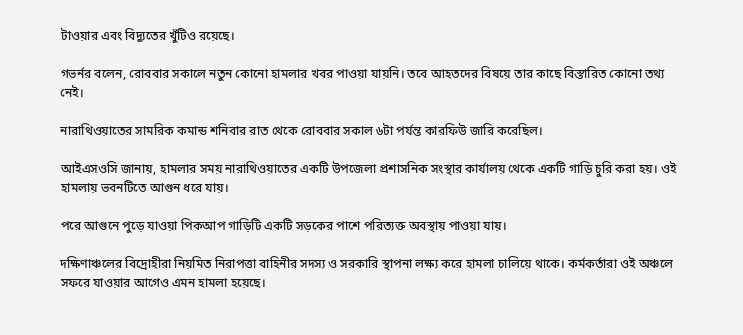টাওয়ার এবং বিদ্যুতের খুঁটিও রয়েছে।

গভর্নর বলেন, রোববার সকালে নতুন কোনো হামলার খবর পাওয়া যায়নি। তবে আহতদের বিষয়ে তার কাছে বিস্তারিত কোনো তথ্য নেই।

নারাথিওয়াতের সামরিক কমান্ড শনিবার রাত থেকে রোববার সকাল ৬টা পর্যন্ত কারফিউ জারি করেছিল।

আইএসওসি জানায়, হামলার সময় নারাথিওয়াতের একটি উপজেলা প্রশাসনিক সংস্থার কার্যালয় থেকে একটি গাড়ি চুরি করা হয়। ওই হামলায় ভবনটিতে আগুন ধরে যায়।

পরে আগুনে পুড়ে যাওয়া পিকআপ গাড়িটি একটি সড়কের পাশে পরিত্যক্ত অবস্থায় পাওয়া যায়।

দক্ষিণাঞ্চলের বিদ্রোহীরা নিয়মিত নিরাপত্তা বাহিনীর সদস্য ও সরকারি স্থাপনা লক্ষ্য করে হামলা চালিয়ে থাকে। কর্মকর্তারা ওই অঞ্চলে সফরে যাওয়ার আগেও এমন হামলা হয়েছে।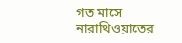গত মাসে নারাথিওয়াতের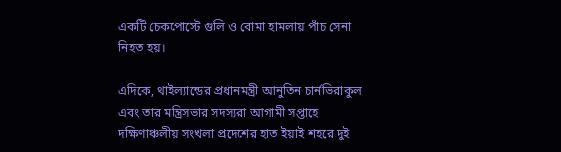একটি চেকপোস্টে গুলি ও বোমা হামলায় পাঁচ সেনা নিহত হয়।

এদিকে, থাইল্যান্ডের প্রধানমন্ত্রী আনুতিন চার্নভিরাকুল এবং তার মন্ত্রিসভার সদস্যরা আগামী সপ্তাহে দক্ষিণাঞ্চলীয় সংখলা প্রদেশের হাত ইয়াই শহরে দুই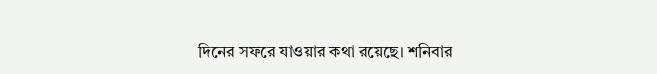দিনের সফরে যাওয়ার কথা রয়েছে। শনিবার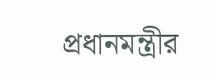প্রধানমন্ত্রীর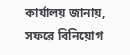কার্যালয় জানায়, সফরে বিনিয়োগ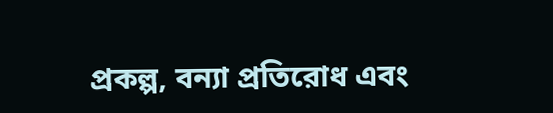প্রকল্প, বন্যা প্রতিরোধ এবং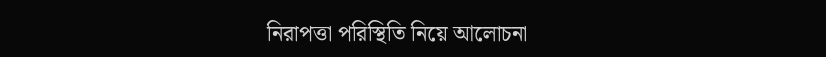নিরাপত্তা পরিস্থিতি নিয়ে আলোচনা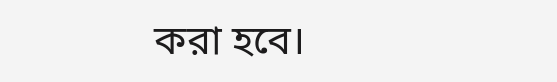করা হবে।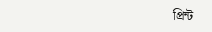প্রিন্ট